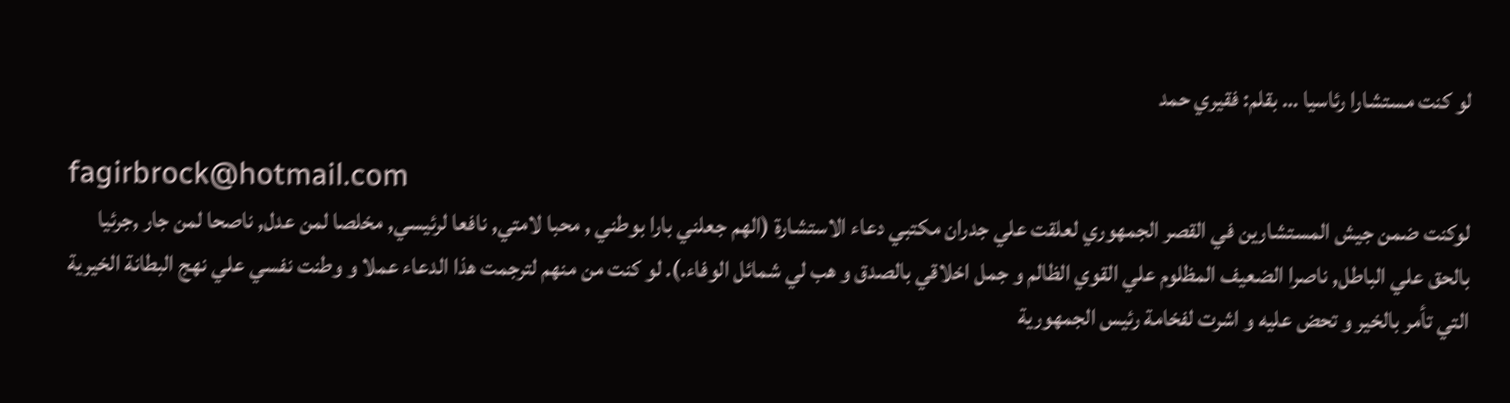لو كنت مستشارا رئاسيا … بقلم: فقيري حمد

fagirbrock@hotmail.com
لوكنت ضمن جيش المستشارين في القصر الجمهوري لعلقت علي جدران مكتبي دعاء الاستشارة (الهم جعلني بارا بوطني , محبا لامتي, نافعا لرئيسي, مخلصا لمن عدل, ناصحا لمن جار ,جرئيا بالحق علي الباطل, ناصرا الضعيف المظلوم علي القوي الظالم و جمل اخلاقي بالصدق و هب لي شمائل الوفاء.). لو كنت من منهم لترجمت هذا الدعاء عملا و وطنت نفسي علي نهج البطانة الخيرية التي تأمر بالخير و تحض عليه و اشرت لفخامة رئيس الجمهورية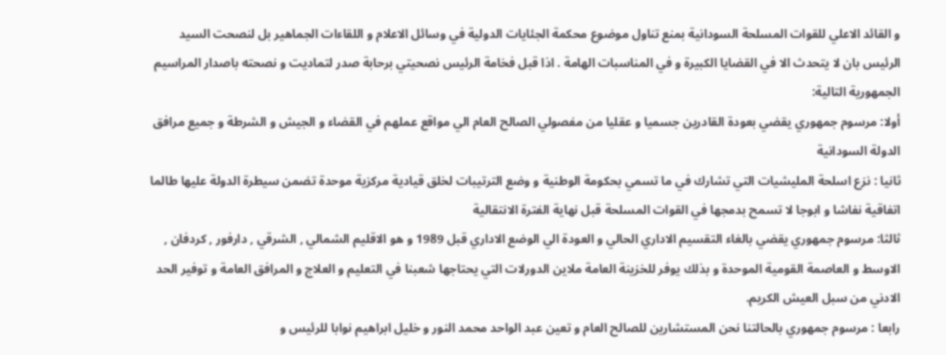و القائد الاعلي للقوات المسلحة السودانية بمنع تناول موضوع محكمة الجئايات الدولية في وسائل الاعلام و اللقاءات الجماهير بل لنصحت السيد الرئيس بان لا يتحدث الا في القضايا الكبيرة و في المناسبات الهامة . اذا قبل فخامة الرئيس نصحيتي برحابة صدر لتماديت و نصحته باصدار المراسيم الجمهورية التالية:
أولا: مرسوم جمهوري يقضي بعودة القادرين جسميا و عقليا من مفصولي الصالح العام الي مواقع عملهم في القضاء و الجيش و الشرطة و جميع مرافق الدولة السودانية
ثانيا : نزع اسلحة المليشيات التي تشارك في ما تسمي بحكومة الوطنية و وضع الترتيبات لخلق قيادية مركزية موحدة تضمن سيطرة الدولة عليها طالما اتفاقية نفاشا و ابوجا لا تسمح بدمجها في القوات المسلحة قبل نهاية الفترة الانتقالية
ثالثا: مرسوم جمهوري يقضي بالغاء التقسيم الاداري الحالي و العودة الي الوضع الاداري قبل 1989 و هو الاقليم الشمالي , الشرقي , دارفور , كردفان , الاوسط و العاصمة القومية الموحدة و بذلك يوفر للخزينة العامة ملاين الدورلات التي يحتاجها شعبنا في التعليم و العلاج و المرافق العامة و توفير الحد الادني من سبل العيش الكريم.
رابعا : مرسوم جمهوري بالحالتنا نحن المستشارين للصالح العام و تعين عبد الواحد محمد النور و خليل ابراهيم نوابا للرئيس و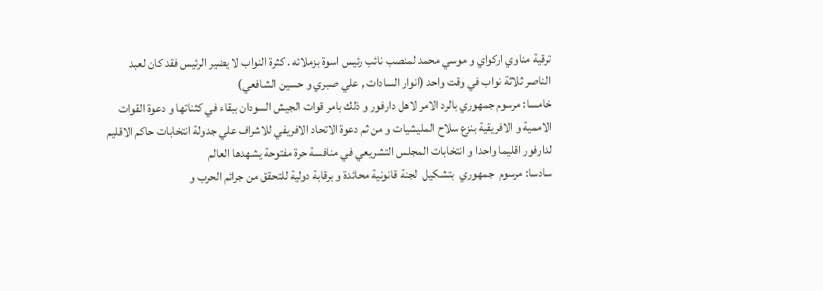ترقية مناوي اركواي و موسي محمد لمنصب نائب رئيس اسوة بزملائه . كثرة النواب لا يضير الرئيس فقد كان لعبد الناصر ثلاثة نواب في وقت واحد (انوار السادات , علي صبري و حسين الشافعي)
خامسا: مرسوم جمهوري بالرد الامر لاهل دارفور و ذلك بامر قوات الجيش السودان ببقاء في كثناتها و دعوة القوات الاممية و الافريقية بنزع سلاح المليشيات و من ثم دعوة الاتحاد الافريفي للاشراف علي جدولة انتخابات حاكم الاقليم لدارفور اقليما واحدا و انتخابات المجلس التشريعي في منافسة حرة مفتوحة يشهدها العالم
سادسا: مرسوم  جمهوري  بتشكيل  لجنة قانونية محائدة و برقابة دولية للتحقق من جرائم الحرب و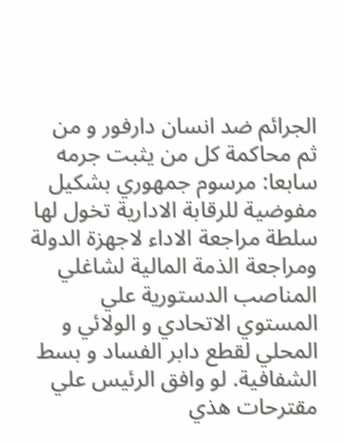الجرائم ضد انسان دارفور و من ثم محاكمة كل من يثبت جرمه  سابعا: مرسوم جمهوري بشكيل مفوضية للرقابة الادارية تخول لها سلطة مراجعة الاداء لاجهزة الدولة ومراجعة الذمة المالية لشاغلي المناصب الدستورية علي المستوي الاتحادي و الولائي و المحلي لقطع دابر الفساد و بسط الشفافية. لو وافق الرئيس علي مقترحات هذي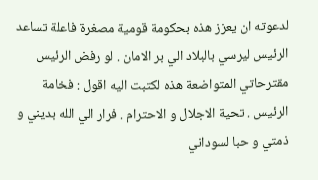لدعوته ان يعزز هذه بحكومة قومية مصغرة فاعلة تساعد الرئيس ليرسي بالبلاد الي بر الامان . لو رفض الرئيس مقترحاتي المتواضعة هذه لكتبت اليه اقول : فخامة الرئيس . تحية الاجلال و الاحترام . فرار الي الله بديني و ذمتي و حبا لسوداني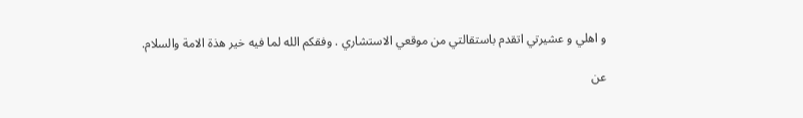و اهلي و عشيرتي اتقدم باستقالتي من موقعي الاستشاري . وفقكم الله لما فيه خير هذة الامة والسلام.

عن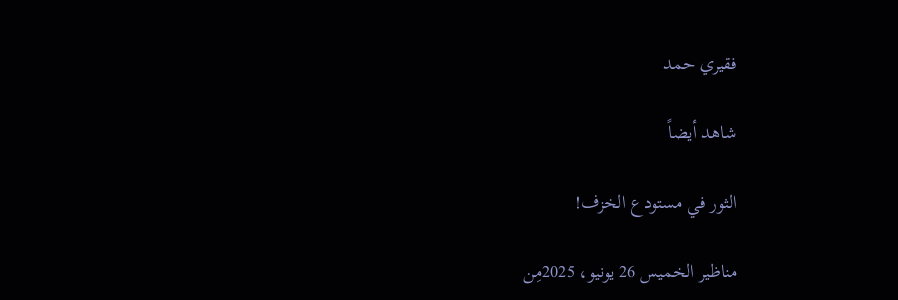فقيري حمد

شاهد أيضاً

الثور في مستودع الخزف!

مناظير الخميس 26 يونيو، 2025مِن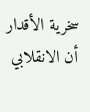سخرية الأقدار أن الانقلابي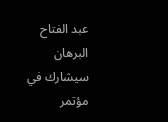عبد الفتاح البرهان سيشارك في مؤتمر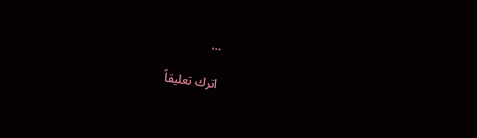…

اترك تعليقاً